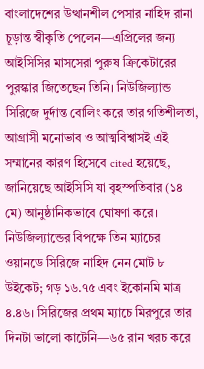বাংলাদেশের উত্থানশীল পেসার নাহিদ রানা চূড়ান্ত স্বীকৃতি পেলেন—এপ্রিলের জন্য আইসিসির মাসসেরা পুরুষ ক্রিকেটারের পুরস্কার জিতেছেন তিনি। নিউজিল্যান্ড সিরিজে দুর্দান্ত বোলিং করে তার গতিশীলতা, আগ্রাসী মনোভাব ও আত্মবিশ্বাসই এই সম্মানের কারণ হিসেবে cited হয়েছে, জানিয়েছে আইসিসি যা বৃহস্পতিবার (১৪ মে) আনুষ্ঠানিকভাবে ঘোষণা করে।
নিউজিল্যান্ডের বিপক্ষে তিন ম্যাচের ওয়ানডে সিরিজে নাহিদ নেন মোট ৮ উইকেট; গড় ১৬.৭৫ এবং ইকোনমি মাত্র ৪.৪৬। সিরিজের প্রথম ম্যাচে মিরপুরে তার দিনটা ভালো কাটেনি—৬৫ রান খরচ করে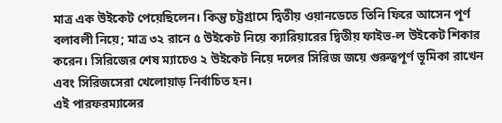মাত্র এক উইকেট পেয়েছিলেন। কিন্তু চট্টগ্রামে দ্বিতীয় ওয়ানডেতে তিনি ফিরে আসেন পূর্ণ বলাবলী নিয়ে; মাত্র ৩২ রানে ৫ উইকেট নিয়ে ক্যারিয়ারের দ্বিতীয় ফাইভ-ল উইকেট শিকার করেন। সিরিজের শেষ ম্যাচেও ২ উইকেট নিয়ে দলের সিরিজ জয়ে গুরুত্বপূর্ণ ভূমিকা রাখেন এবং সিরিজসেরা খেলোয়াড় নির্বাচিত হন।
এই পারফরম্যান্সের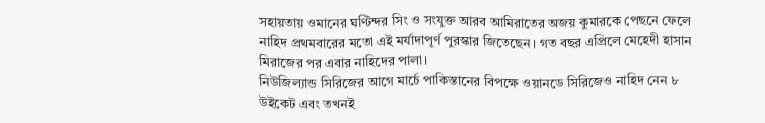সহায়তায় ওমানের ঘণ্টিন্দর সিং ও সংযুক্ত আরব আমিরাতের অজয় কুমারকে পেছনে ফেলে নাহিদ প্রথমবারের মতো এই মর্যাদাপূর্ণ পুরস্কার জিতেছেন। গত বছর এপ্রিলে মেহেদী হাসান মিরাজের পর এবার নাহিদের পালা।
নিউজিল্যান্ড সিরিজের আগে মার্চে পাকিস্তানের বিপক্ষে ওয়ানডে সিরিজেও নাহিদ নেন ৮ উইকেট এবং তখনই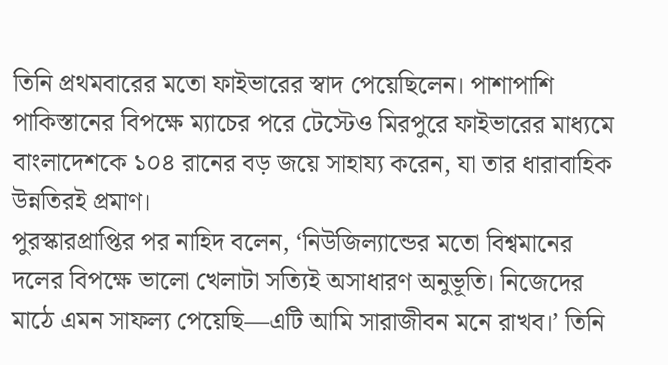তিনি প্রথমবারের মতো ফাইভারের স্বাদ পেয়েছিলেন। পাশাপাশি পাকিস্তানের বিপক্ষে ম্যাচের পরে টেস্টেও মিরপুরে ফাইভারের মাধ্যমে বাংলাদেশকে ১০৪ রানের বড় জয়ে সাহায্য করেন, যা তার ধারাবাহিক উন্নতিরই প্রমাণ।
পুরস্কারপ্রাপ্তির পর নাহিদ বলেন, ‘নিউজিল্যান্ডের মতো বিশ্বমানের দলের বিপক্ষে ভালো খেলাটা সত্যিই অসাধারণ অনুভূতি। নিজেদের মাঠে এমন সাফল্য পেয়েছি—এটি আমি সারাজীবন মনে রাখব।’ তিনি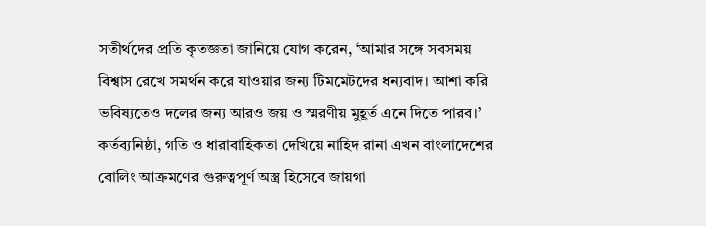সতীর্থদের প্রতি কৃতজ্ঞতা জানিয়ে যোগ করেন, ‘আমার সঙ্গে সবসময় বিশ্বাস রেখে সমর্থন করে যাওয়ার জন্য টিমমেটদের ধন্যবাদ। আশা করি ভবিষ্যতেও দলের জন্য আরও জয় ও স্মরণীয় মুহূর্ত এনে দিতে পারব।’
কর্তব্যনিষ্ঠা, গতি ও ধারাবাহিকতা দেখিয়ে নাহিদ রানা এখন বাংলাদেশের বোলিং আক্রমণের গুরুত্বপূর্ণ অস্ত্র হিসেবে জায়গা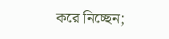করে নিচ্ছেন;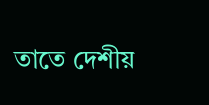তাতে দেশীয়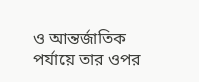ও আন্তর্জাতিক পর্যায়ে তার ওপর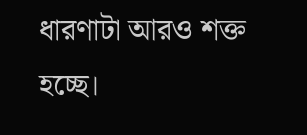ধারণাটা আরও শক্ত হচ্ছে।